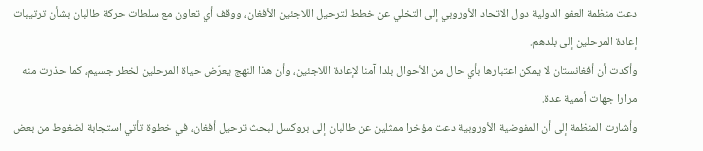دعت منظمة العفو الدولية دول الاتحاد الأوروبي إلى التخلي عن خطط لترحيل اللاجئين الأفغان، ووقف أي تعاون مع سلطات حركة طالبان بشأن ترتيبات إعادة المرحلين إلى بلدهم.
وأكدت أن أفغانستان لا يمكن اعتبارها بأي حال من الأحوال بلدا آمنا لإعادة اللاجئين، وأن هذا النهج يعرّض حياة المرحلين لخطر جسيم، كما حذرت منه مرارا جهات أممية عدة.
وأشارت المنظمة إلى أن المفوضية الأوروبية دعت مؤخرا ممثلين عن طالبان إلى بروكسل لبحث ترحيل أفغان، في خطوة تأتي استجابة لضغوط من بعض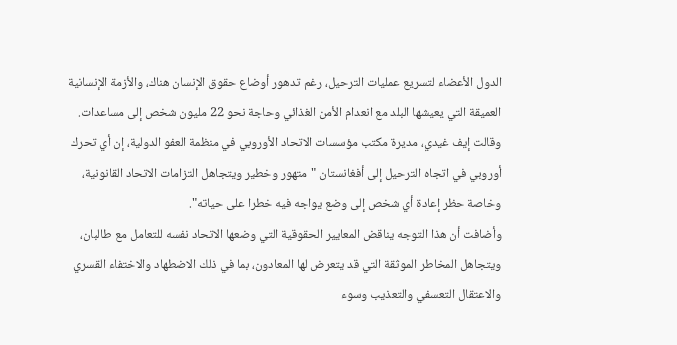الدول الأعضاء لتسريع عمليات الترحيل، رغم تدهور أوضاع حقوق الإنسان هناك، والأزمة الإنسانية العميقة التي يعيشها البلد مع انعدام الأمن الغذائي وحاجة نحو 22 مليون شخص إلى مساعدات.
وقالت إيف غيدي، مديرة مكتب مؤسسات الاتحاد الأوروبي في منظمة العفو الدولية، إن أي تحرك أوروبي في اتجاه الترحيل إلى أفغانستان "متهور وخطير ويتجاهل التزامات الاتحاد القانونية، وخاصة حظر إعادة أي شخص إلى وضع يواجه فيه خطرا على حياته".
وأضافت أن هذا التوجه يناقض المعايير الحقوقية التي وضعها الاتحاد نفسه للتعامل مع طالبان، ويتجاهل المخاطر الموثقة التي قد يتعرض لها المعادون، بما في ذلك الاضطهاد والاختفاء القسري والاعتقال التعسفي والتعذيب وسوء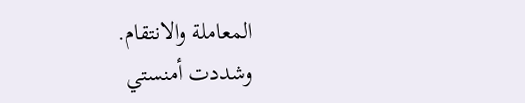المعاملة والانتقام.
وشددت أمنستي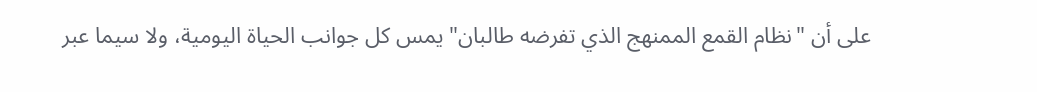على أن "نظام القمع الممنهج الذي تفرضه طالبان" يمس كل جوانب الحياة اليومية، ولا سيما عبر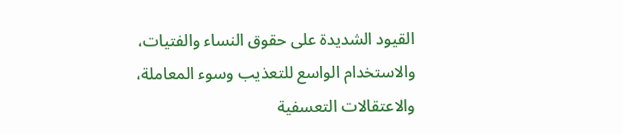القيود الشديدة على حقوق النساء والفتيات، والاستخدام الواسع للتعذيب وسوء المعاملة، والاعتقالات التعسفية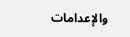والإعدامات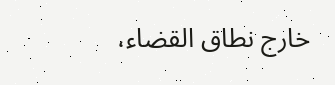خارج نطاق القضاء،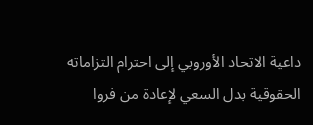داعية الاتحاد الأوروبي إلى احترام التزاماته الحقوقية بدل السعي لإعادة من فروا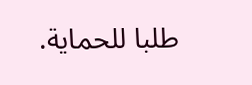طلبا للحماية.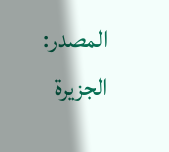المصدر:
الجزيرة